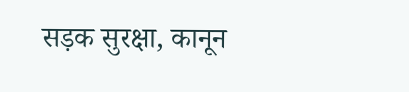सड़क सुरक्षा, कानून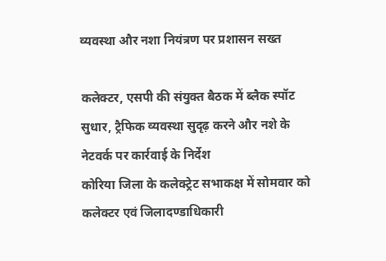व्यवस्था और नशा नियंत्रण पर प्रशासन सख्त

कलेक्टर, एसपी की संयुक्त बैठक में ब्लैक स्पॉट सुधार, ट्रैफिक व्यवस्था सुदृढ़ करने और नशे के नेटवर्क पर कार्रवाई के निर्देश
कोरिया जिला के कलेक्ट्रेट सभाकक्ष में सोमवार को कलेक्टर एवं जिलादण्डाधिकारी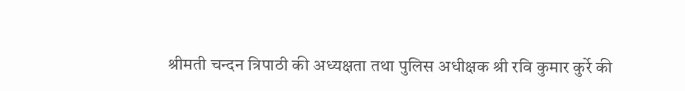श्रीमती चन्दन त्रिपाठी की अध्यक्षता तथा पुलिस अधीक्षक श्री रवि कुमार कुर्रे की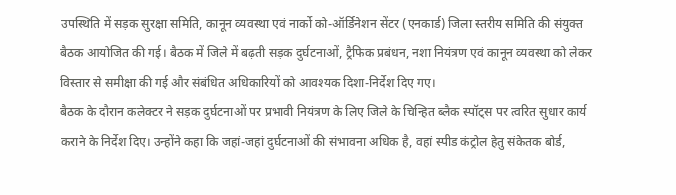उपस्थिति में सड़क सुरक्षा समिति, कानून व्यवस्था एवं नार्को को-ऑर्डिनेशन सेंटर (एनकार्ड) जिला स्तरीय समिति की संयुक्त बैठक आयोजित की गई। बैठक में जिले में बढ़ती सड़क दुर्घटनाओं, ट्रैफिक प्रबंधन, नशा नियंत्रण एवं कानून व्यवस्था को लेकर विस्तार से समीक्षा की गई और संबंधित अधिकारियों को आवश्यक दिशा-निर्देश दिए गए।
बैठक के दौरान कलेक्टर ने सड़क दुर्घटनाओं पर प्रभावी नियंत्रण के लिए जिले के चिन्हित ब्लैक स्पॉट्स पर त्वरित सुधार कार्य कराने के निर्देश दिए। उन्होंने कहा कि जहां-जहां दुर्घटनाओं की संभावना अधिक है, वहां स्पीड कंट्रोल हेतु संकेतक बोर्ड,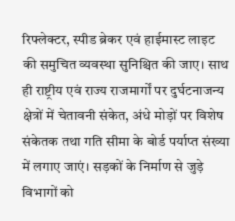रिफ्लेक्टर, स्पीड ब्रेकर एवं हाईमास्ट लाइट की समुचित व्यवस्था सुनिश्चित की जाए। साथ ही राष्ट्रीय एवं राज्य राजमार्गों पर दुर्घटनाजन्य क्षेत्रों में चेतावनी संकेत, अंधे मोड़ों पर विशेष संकेतक तथा गति सीमा के बोर्ड पर्याप्त संख्या में लगाए जाएं। सड़कों के निर्माण से जुड़े विभागों को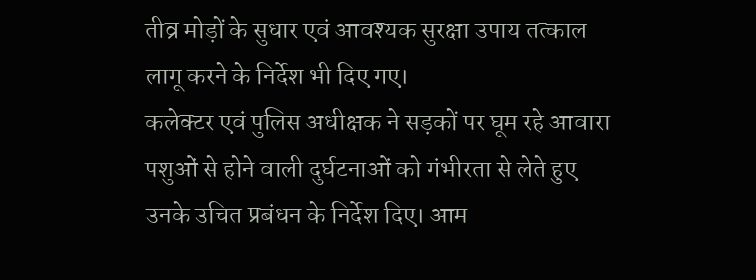तीव्र मोड़ों के सुधार एवं आवश्यक सुरक्षा उपाय तत्काल लागू करने के निर्देश भी दिए गए।
कलेक्टर एवं पुलिस अधीक्षक ने सड़कों पर घूम रहे आवारा पशुओं से होने वाली दुर्घटनाओं को गंभीरता से लेते हुए उनके उचित प्रबंधन के निर्देश दिए। आम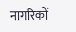नागरिकों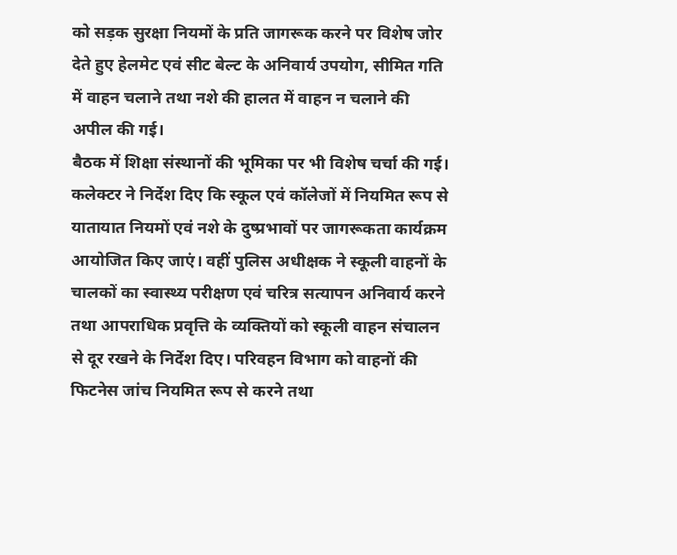को सड़क सुरक्षा नियमों के प्रति जागरूक करने पर विशेष जोर देते हुए हेलमेट एवं सीट बेल्ट के अनिवार्य उपयोग, सीमित गति में वाहन चलाने तथा नशे की हालत में वाहन न चलाने की अपील की गई।
बैठक में शिक्षा संस्थानों की भूमिका पर भी विशेष चर्चा की गई। कलेक्टर ने निर्देश दिए कि स्कूल एवं कॉलेजों में नियमित रूप से यातायात नियमों एवं नशे के दुष्प्रभावों पर जागरूकता कार्यक्रम आयोजित किए जाएं। वहीं पुलिस अधीक्षक ने स्कूली वाहनों के चालकों का स्वास्थ्य परीक्षण एवं चरित्र सत्यापन अनिवार्य करने तथा आपराधिक प्रवृत्ति के व्यक्तियों को स्कूली वाहन संचालन से दूर रखने के निर्देश दिए। परिवहन विभाग को वाहनों की फिटनेस जांच नियमित रूप से करने तथा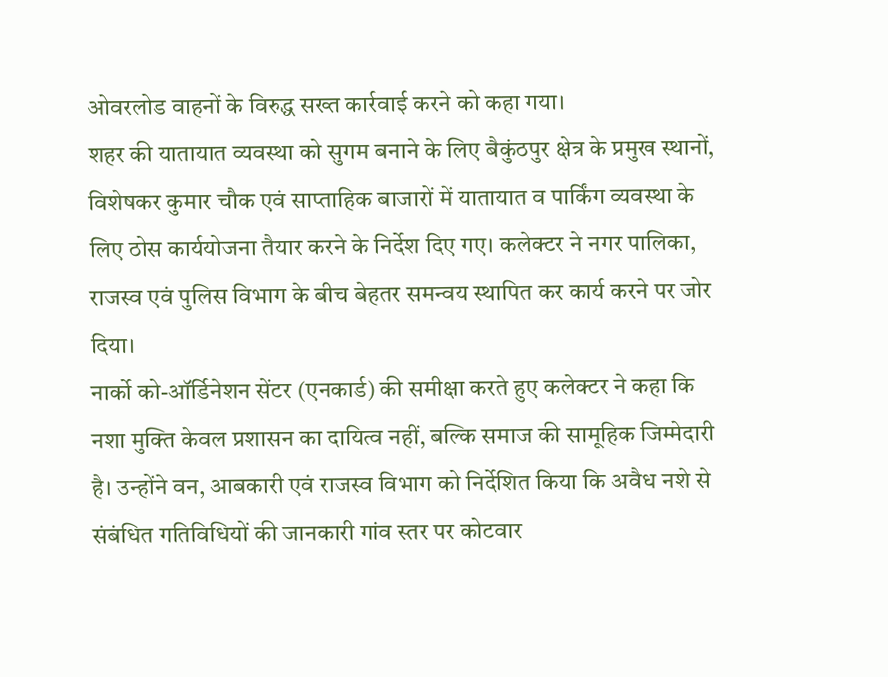ओवरलोड वाहनों के विरुद्ध सख्त कार्रवाई करने को कहा गया।
शहर की यातायात व्यवस्था को सुगम बनाने के लिए बैकुंठपुर क्षेत्र के प्रमुख स्थानों, विशेषकर कुमार चौक एवं साप्ताहिक बाजारों में यातायात व पार्किंग व्यवस्था के लिए ठोस कार्ययोजना तैयार करने के निर्देश दिए गए। कलेक्टर ने नगर पालिका, राजस्व एवं पुलिस विभाग के बीच बेहतर समन्वय स्थापित कर कार्य करने पर जोर दिया।
नार्को को-ऑर्डिनेशन सेंटर (एनकार्ड) की समीक्षा करते हुए कलेक्टर ने कहा कि नशा मुक्ति केवल प्रशासन का दायित्व नहीं, बल्कि समाज की सामूहिक जिम्मेदारी है। उन्होंने वन, आबकारी एवं राजस्व विभाग को निर्देशित किया कि अवैध नशे से संबंधित गतिविधियों की जानकारी गांव स्तर पर कोटवार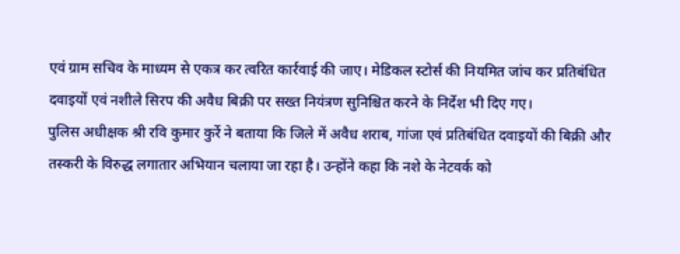एवं ग्राम सचिव के माध्यम से एकत्र कर त्वरित कार्रवाई की जाए। मेडिकल स्टोर्स की नियमित जांच कर प्रतिबंधित दवाइयों एवं नशीले सिरप की अवैध बिक्री पर सख्त नियंत्रण सुनिश्चित करने के निर्देश भी दिए गए।
पुलिस अधीक्षक श्री रवि कुमार कुर्रे ने बताया कि जिले में अवैध शराब, गांजा एवं प्रतिबंधित दवाइयों की बिक्री और तस्करी के विरुद्ध लगातार अभियान चलाया जा रहा है। उन्होंने कहा कि नशे के नेटवर्क को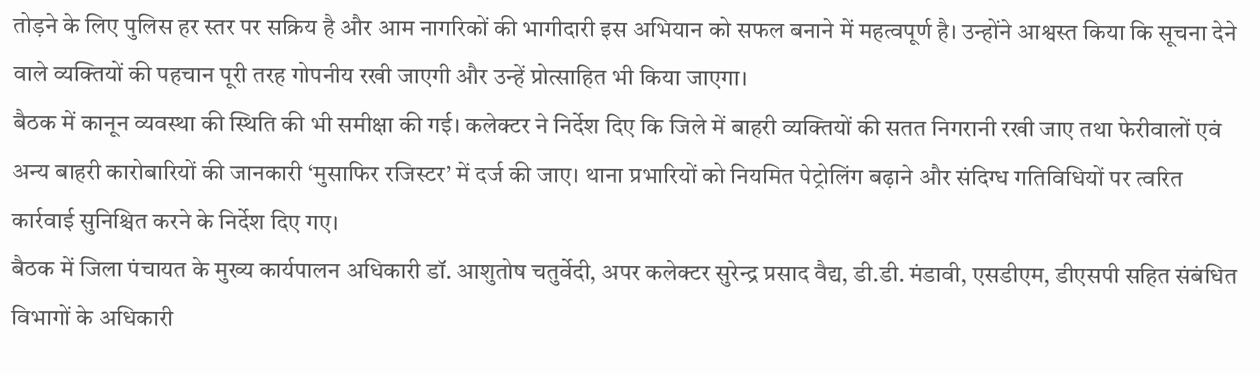तोड़ने के लिए पुलिस हर स्तर पर सक्रिय है और आम नागरिकों की भागीदारी इस अभियान को सफल बनाने में महत्वपूर्ण है। उन्होंने आश्वस्त किया कि सूचना देने वाले व्यक्तियों की पहचान पूरी तरह गोपनीय रखी जाएगी और उन्हें प्रोत्साहित भी किया जाएगा।
बैठक में कानून व्यवस्था की स्थिति की भी समीक्षा की गई। कलेक्टर ने निर्देश दिए कि जिले में बाहरी व्यक्तियों की सतत निगरानी रखी जाए तथा फेरीवालों एवं अन्य बाहरी कारोबारियों की जानकारी ‘मुसाफिर रजिस्टर’ में दर्ज की जाए। थाना प्रभारियों को नियमित पेट्रोलिंग बढ़ाने और संदिग्ध गतिविधियों पर त्वरित कार्रवाई सुनिश्चित करने के निर्देश दिए गए।
बैठक में जिला पंचायत के मुख्य कार्यपालन अधिकारी डॉ. आशुतोष चतुर्वेदी, अपर कलेक्टर सुरेन्द्र प्रसाद वैद्य, डी.डी. मंडावी, एसडीएम, डीएसपी सहित संबंधित विभागों के अधिकारी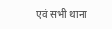एवं सभी थाना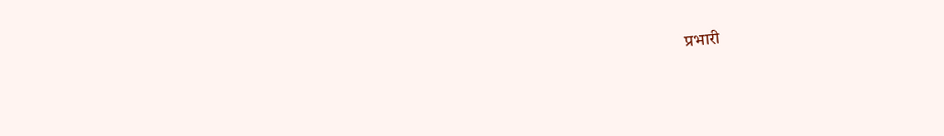प्रभारी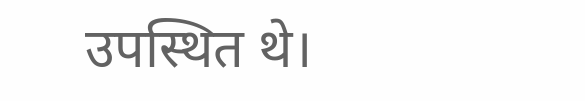उपस्थित थे।